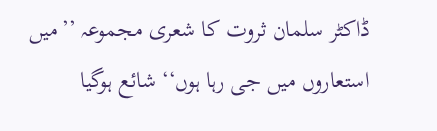ڈاکٹر سلمان ثروت کا شعری مجموعہ ’’میں استعاروں میں جی رہا ہوں‘‘ شائع ہوگیا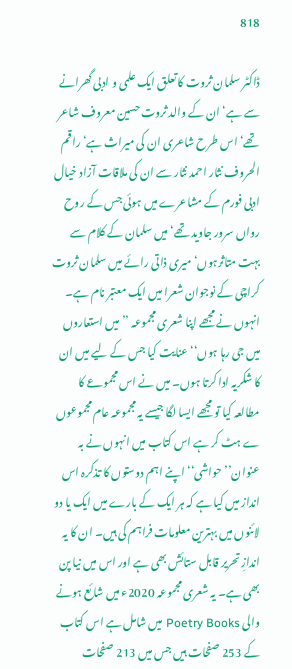818

ڈاکٹر سلمان ثروت کا تعلق ایک علمی و ادبی گھرانے سے ہے‘ ان کے والد ثروت حسین معروف شاعر تھے‘ اس طرح شاعری ان کی میراث ہے‘ راقم الحروف نثار احمد نثار سے ان کی ملاقات آزاد خیال ادبی فورم کے مشاعرے میں ہوئی جس کے روح رواں سرور جاوید تھے‘ میں سلمان کے کلام سے بہت متاثرہوں‘ میری ذاتی رائے میں سلمان ثروت کراچی کے نوجوان شعرا میں ایک معتبر نام ہے۔ انہوں نے مجھے اپنا شعری مجموعہ ’’میں استعاروں میں جی رہا ہوں‘‘ عنایت کیا جس کے لیے میں ان کا شکریہ ادا کرتا ہوں۔ میں نے اس مجموعے کا مطالعہ کیا تو مجھے ایسا لگا جیسے یہ مجموعہ عام مجموعوں ے ہٹ کر ہے اس کتاب میں انہوں نے بہ عنوان’’حواشی‘‘ اپنے اہم دوستوں کا تذکرہ اس انداز میں کیا ہے کہ ہر ایک کے بارے میں ایک یا دو لائنوں میں بہترین معلومات فراہم کی ہیں۔ ان کا یہ اندازِ تحریر قابل ستائش بھی ہے اور اس میں نیا پن بھی ہے۔ یہ شعری مجموعہ 2020ء میں شائع ہونے والی Poetry Books میں شامل ہے اس کتاب کے 253 صفحات ہیں جس میں 213 صفحات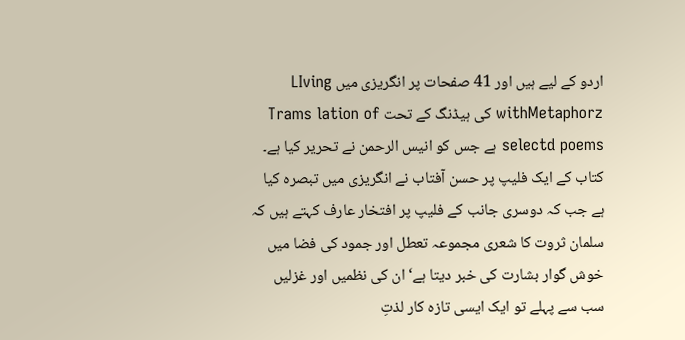اردو کے لیے ہیں اور 41 صفحات پر انگریزی میں LIving withMetaphorz کی ہیڈنگ کے تحت Trams lation of selectd poems ہے جس کو انیس الرحمن نے تحریر کیا ہے۔ کتاب کے ایک فلیپ پر حسن آفتاب نے انگریزی میں تبصرہ کیا ہے جب کہ دوسری جانب کے فلیپ پر افتخار عارف کہتے ہیں کہ سلمان ثروت کا شعری مجموعہ تعطل اور جمود کی فضا میں خوش گوار بشارت کی خبر دیتا ہے‘ ان کی نظمیں اور غزلیں سب سے پہلے تو ایک ایسی تازہ کار لذتِ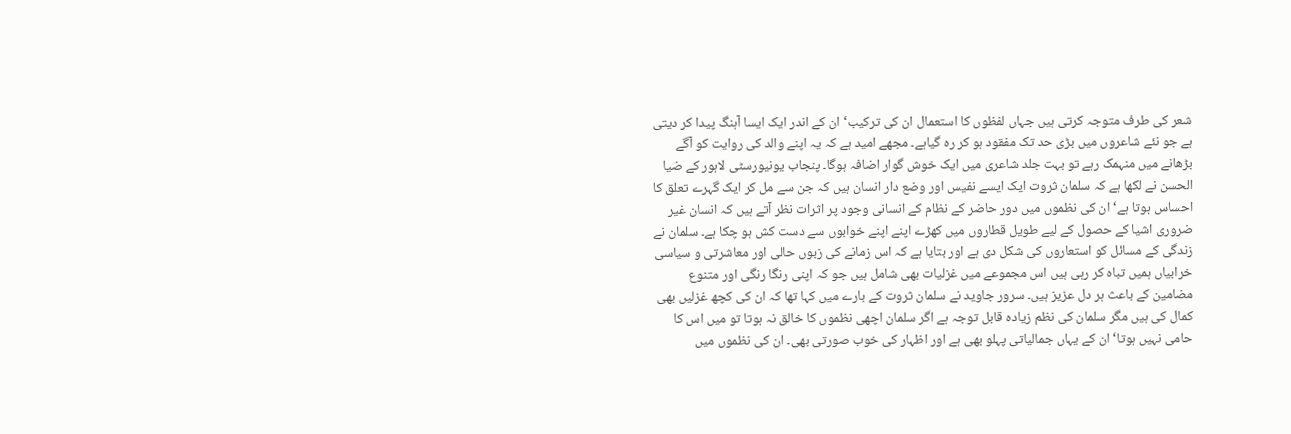شعر کی طرف متوجہ کرتی ہیں جہاں لفظوں کا استعمال ان کی ترکیب‘ ان کے اندر ایک ایسا آہنگ پیدا کر دیتی ہے جو نئے شاعروں میں بڑی حد تک مفقود ہو کر رہ گیاہے۔ مجھے امید ہے کہ یہ اپنے والد کی روایت کو آگے بڑھانے میں منہمک رہے تو بہت جلد شاعری میں ایک خوش گوار اضافہ ہوگا۔ پنجاب یونیورسٹی لاہور کے ضیا الحسن نے لکھا ہے کہ سلمان ثروت ایک ایسے نفیس اور وضع دار انسان ہیں کہ جن سے مل کر ایک گہرے تعلق کا احساس ہوتا ہے‘ ان کی نظموں میں دور حاضر کے نظام کے انسانی وجود پر اثرات نظر آتے ہیں کہ انسان غیر ضروری اشیا کے حصول کے لیے طویل قطاروں میں کھڑے اپنے اپنے خوابوں سے دست کش ہو چکا ہے۔ سلمان نے زندگی کے مسائل کو استعاروں کی شکل دی ہے اور بتایا ہے کہ اس زمانے کی زبوں حالی اور معاشرتی و سیاسی خرابیاں ہمیں تباہ کر رہی ہیں اس مجموعے میں غزلیات بھی شامل ہیں جو کہ اپنی رنگا رنگی اور متنوع مضامین کے باعث ہر دل عزیز ہیں۔ سرور جاوید نے سلمان ثروت کے بارے میں کہا تھا کہ ان کی کچھ غزلیں بھی کمال کی ہیں مگر سلمان کی نظم زیادہ قابل توجہ ہے اگر سلمان اچھی نظموں کا خالق نہ ہوتا تو میں اس کا حامی نہیں ہوتا‘ ان کے یہاں جمالیاتی پہلو بھی ہے اور اظہار کی خوب صورتی بھی۔ ان کی نظموں میں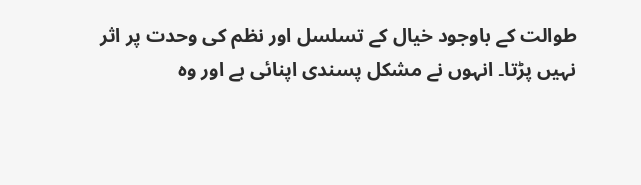طوالت کے باوجود خیال کے تسلسل اور نظم کی وحدت پر اثر نہیں پڑتا۔ انہوں نے مشکل پسندی اپنائی ہے اور وہ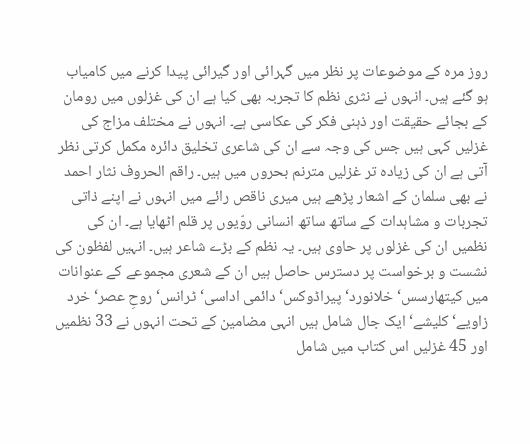روز مرہ کے موضوعات پر نظر میں گہرائی اور گیرائی پیدا کرنے میں کامیاب ہو گئے ہیں۔ انہوں نے نثری نظم کا تجربہ بھی کیا ہے ان کی غزلوں میں رومان کے بجائے حقیقت اور ذہنی فکر کی عکاسی ہے۔ انہوں نے مختلف مزاج کی غزلیں کہی ہیں جس کی وجہ سے ان کی شاعری تخلیق دائرہ مکمل کرتی نظر آتی ہے ان کی زیادہ تر غزلیں مترنم بحروں میں ہیں۔ راقم الحروف نثار احمد نے بھی سلمان کے اشعار پڑھے ہیں میری ناقص رائے میں انہوں نے اپنے ذاتی تجربات و مشاہدات کے ساتھ ساتھ انسانی روّیوں پر قلم اٹھایا ہے۔ ان کی نظمیں ان کی غزلوں پر حاوی ہیں۔ یہ نظم کے بڑے شاعر ہیں۔ انہیں لفظون کی نشست و برخواست پر دسترس حاصل ہیں ان کے شعری مجموعے کے عنوانات میں کیتھارسس‘ خلانورد‘ پیراڈوکس‘ دائمی اداسی‘ ٹرانس‘ روحِ عصر‘ خرد زاویے‘ کلیشے‘ ایک جال شامل ہیں انہی مضامین کے تحت انہوں نے 33 نظمیں اور 45 غزلیں اس کتاب میں شامل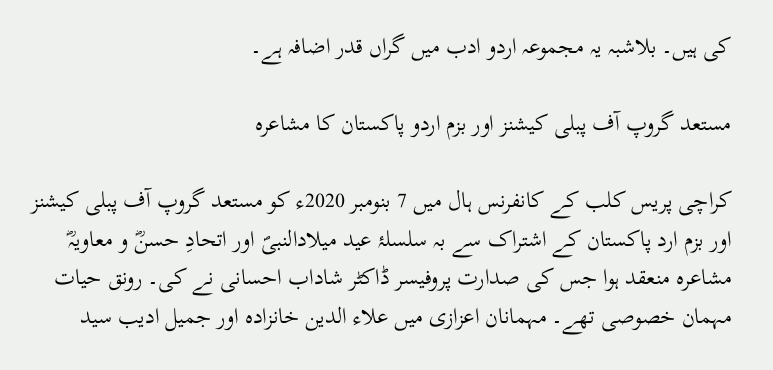کی ہیں۔ بلاشبہ یہ مجموعہ اردو ادب میں گراں قدر اضافہ ہے۔

مستعد گروپ آف پبلی کیشنز اور بزم اردو پاکستان کا مشاعرہ

کراچی پریس کلب کے کانفرنس ہال میں 7 بنومبر 2020ء کو مستعد گروپ آف پبلی کیشنز اور بزم ارد پاکستان کے اشتراک سے بہ سلسلۂ عید میلادالنبیؐ اور اتحادِ حسنؓ و معاویہؓ مشاعرہ منعقد ہوا جس کی صدارت پروفیسر ڈاکٹر شاداب احسانی نے کی۔ رونق حیات مہمان خصوصی تھے۔ مہمانان اعزازی میں علاء الدین خانزادہ اور جمیل ادیب سید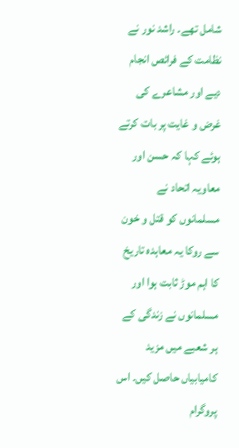شامل تھے۔ راشد نور نے نظامت کے فرائص انجام دیے اور مشاعرے کی غرض و غایت پر بات کرتے ہوئے کہا کہ حسن اور معاویہ اتحاد نے مسلمانوں کو قتل و خون سے روکا یہ معاہدہ تاریخ کا اہم موڑ ثابت ہوا اور مسلمانوں نے زندگی کے ہر شعبے میں مزید کامیابیاں حاصل کیں۔ اس پروگرام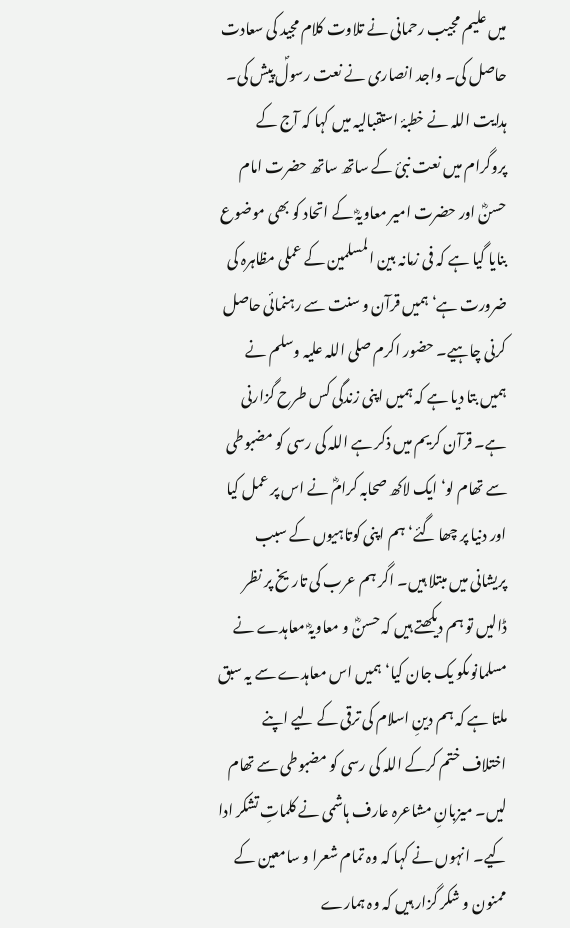میں علیم مجیب رحمانی نے تلاوت کلام مجید کی سعادت حاصل کی۔ واجد انصاری نے نعت رسولؐ پیش کی۔ ہدایت اللہ نے خطبۂ استقبالیہ میں کہا کہ آج کے پروگرام میں نعت نبیٔ کے ساتھ ساتھ حضرت امام حسنؓ اور حضرت امیر معاویہؓ کے اتحاد کو بھی موضوع بنایا گیا ہے کہ فی زمانہ بین المسلمین کے عملی مظاہرہ کی ضرورت ہے‘ ہمیں قرآن و سنت سے رہنمائی حاصل کرنی چاہیے۔ حضور اکرم صلی اللہ علیہ وسلم نے ہمیں بتا دیا ہے کہ ہمیں اپنی زندگی کس طرح گزارنی ہے۔ قرآن کریم میں ذکر ہے اللہ کی رسی کو مضبوطی سے تھام لو‘ ایک لاکھ صحابہ کرامؓ نے اس پر عمل کیا اور دنیا پر چھا گئے‘ ہم اپنی کوتاہیوں کے سبب پریشانی میں مبتلا ہیں۔ اگر ہم عرب کی تاریخ پر نظر ڈالیں تو ہم دیکھتے ہیں کہ حسنؓ و معاویہؓ معاہدے نے مسلمانوںکو یک جان کیا‘ ہمیں اس معاہدے سے یہ سبق ملتا ہے کہ ہم دینِ اسلام کی ترقی کے لیے اپنے اختلاف ختم کرکے اللہ کی رسی کو مضبوطی سے تھام لیں۔ میزبانِ مشاعرہ عارف ہاشمی نے کلماتِ تشکر ادا کیے۔ انہوں نے کہا کہ وہ تمام شعرا و سامعین کے ممنون و شکر گزار ہیں کہ وہ ہمارے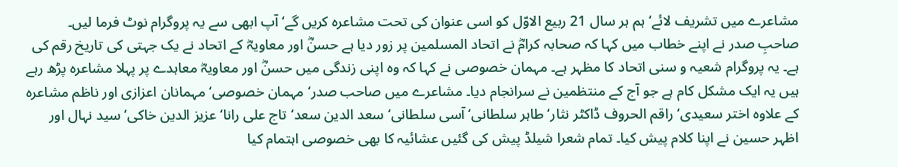مشاعرے میں تشریف لائے‘ ہم ہر سال 21 ربیع الاوّل کو اسی عنوان کی تحت مشاعرہ کریں گے‘ آپ ابھی سے یہ پروگرام نوٹ فرما لیں۔ صاحبِ صدر نے اپنے خطاب میں کہا کہ صحابہ کرامؓ نے اتحاد المسلمین پر زور دیا ہے حسنؓ اور معاویہؓ کے اتحاد نے یک جہتی کی تاریخ رقم کی ہے۔ یہ پروگرام شعیہ و سنی اتحاد کا مظہر ہے۔ مہمان خصوصی نے کہا کہ وہ اپنی زندگی میں حسنؓ اور معاویہؓ معاہدے پر پہلا مشاعرہ پڑھ رہے ہیں یہ ایک مشکل کام ہے جو آج کے منتظمین نے سرانجام دیا۔ مشاعرے میں صاحب صدر‘ مہمان خصوصی‘ مہمانان اعزازی اور ناظم مشاعرہ کے علاوہ اختر سعیدی‘ راقم الحروف ڈاکٹر نثار‘ طاہر سلطانی‘ آسی سلطانی‘ سعد الدین سعد‘ تاج علی رانا‘ عزیز الدین خاکی‘ سید نہال اور اظہر حسین نے اپنا کلام پیش کیا۔ تمام شعرا شیلڈ پیش کی گئیں عشائیہ کا بھی خصوصی اہتمام کیا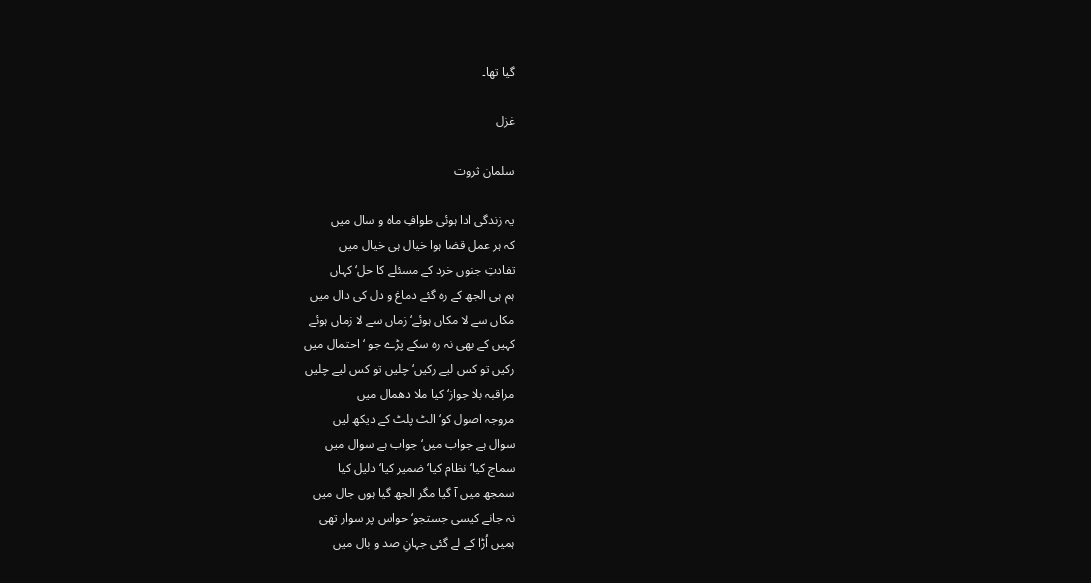گیا تھا۔

غزل

سلمان ثروت

یہ زندگی ادا ہوئی طوافِ ماہ و سال میں
کہ ہر عمل قضا ہوا خیال ہی خیال میں
تفادتِ جنوں خرد کے مسئلے کا حل‘ کہاں
ہم ہی الجھ کے رہ گئے دماغ و دل کی دال میں
مکاں سے لا مکاں ہوئے‘ زماں سے لا زماں ہوئے
کہیں کے بھی نہ رہ سکے پڑے جو ‘ احتمال میں
رکیں تو کس لیے رکیں‘ چلیں تو کس لیے چلیں
مراقبہ بلا جواز‘ کیا ملا دھمال میں
مروجہ اصول کو‘ الٹ پلٹ کے دیکھ لیں
سوال ہے جواب میں‘ جواب ہے سوال میں
سماج کیا‘ نظام کیا‘ ضمیر کیا‘ دلیل کیا
سمجھ میں آ گیا مگر الجھ گیا ہوں جال میں
نہ جانے کیسی جستجو‘ حواس پر سوار تھی
ہمیں اُڑا کے لے گئی جہانِ صد و بال میں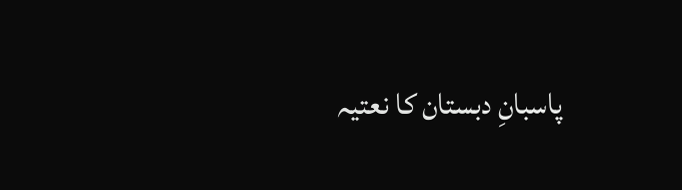پاسبانِ دبستان کا نعتیہ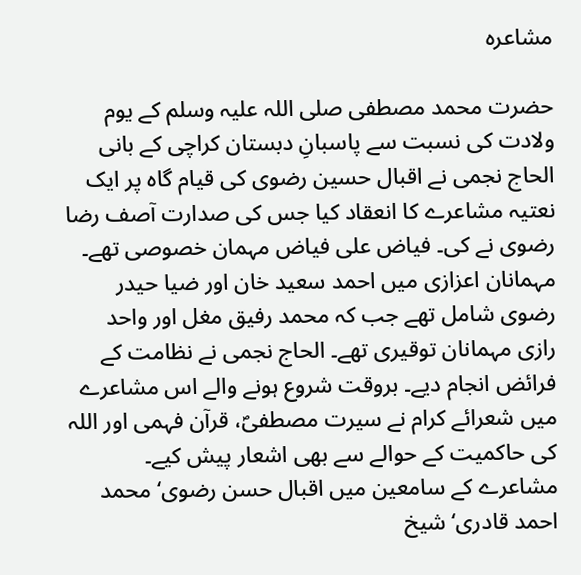مشاعرہ

حضرت محمد مصطفی صلی اللہ علیہ وسلم کے یوم ولادت کی نسبت سے پاسبانِ دبستان کراچی کے بانی الحاج نجمی نے اقبال حسین رضوی کی قیام گاہ پر ایک نعتیہ مشاعرے کا انعقاد کیا جس کی صدارت آصف رضا رضوی نے کی۔ فیاض علی فیاض مہمان خصوصی تھے۔ مہمانان اعزازی میں احمد سعید خان اور ضیا حیدر رضوی شامل تھے جب کہ محمد رفیق مغل اور واحد رازی مہمانان توقیری تھے۔ الحاج نجمی نے نظامت کے فرائض انجام دیے۔ بروقت شروع ہونے والے اس مشاعرے میں شعرائے کرام نے سیرت مصطفیؐ، قرآن فہمی اور اللہ کی حاکمیت کے حوالے سے بھی اشعار پیش کیے۔ مشاعرے کے سامعین میں اقبال حسن رضوی‘ محمد احمد قادری‘ شیخ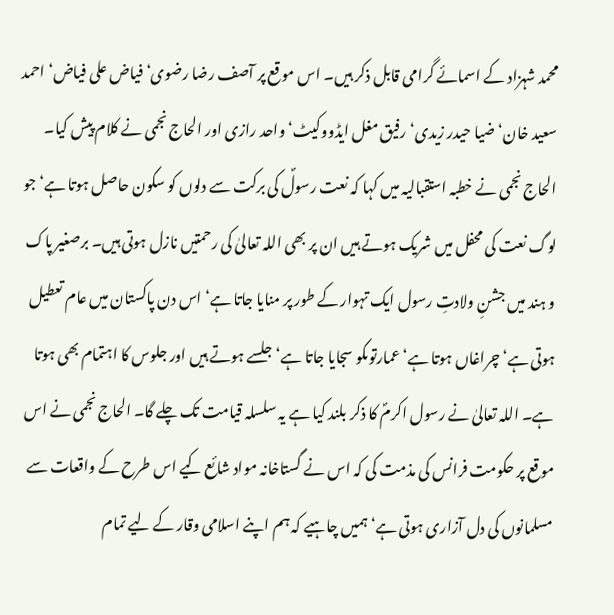محمد شہزاد کے اسمائے گرامی قابل ذکر ہیں۔ اس موقع پر آصف رضا رضوی‘ فیاض علی فیاض‘ احمد سعید خان‘ ضیا حیدر زیدی‘ رفیق مغل ایڈووکیٹ‘ واحد رازی اور الحاج نجمی نے کلام پیش کیا۔ الحاج نجمی نے خطبہ استقبالیہ میں کہا کہ نعت رسولؐ کی برکت سے دلوں کو سکون حاصل ہوتا ہے‘ جو لوگ نعت کی محفل میں شریک ہوتے ہیں ان پر بھی اللہ تعالیٰ کی رحمتیں نازل ہوتی ہیں۔ برصغیر پاک و ہند میں جشنِ ولادتِ رسول ایک تہوار کے طور پر منایا جاتا ہے‘ اس دن پاکستان میں عام تعطیل ہوتی ہے‘ چراغاں ہوتا ہے‘ عمارتوںکو سجایا جاتا ہے‘ جلسے ہوتے ہیں اور جلوس کا اہتمام بھی ہوتا ہے۔ اللہ تعالیٰ نے رسول اکرمؐ کا ذکر بلند کیا ہے یہ سلسلہ قیامت تک چلے گا۔ الحاج نجمی نے اس موقع پر حکومت فرانس کی مذمت کی کہ اس نے گستاخانہ مواد شائع کیے اس طرح کے واقعات سے مسلمانوں کی دل آزاری ہوتی ہے‘ ہمیں چاہیے کہ ہم اپنے اسلامی وقار کے لیے تمام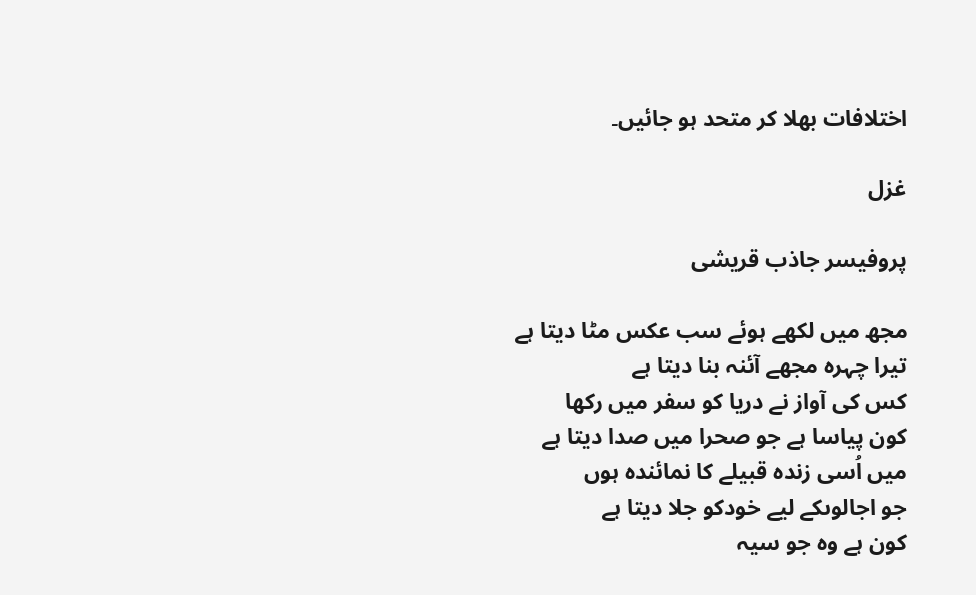اختلافات بھلا کر متحد ہو جائیں۔

غزل

پروفیسر جاذب قریشی

مجھ میں لکھے ہوئے سب عکس مٹا دیتا ہے
تیرا چہرہ مجھے آئنہ بنا دیتا ہے
کس کی آواز نے دریا کو سفر میں رکھا
کون پیاسا ہے جو صحرا میں صدا دیتا ہے
میں اُسی زندہ قبیلے کا نمائندہ ہوں
جو اجالوںکے لیے خودکو جلا دیتا ہے
کون ہے وہ جو سیہ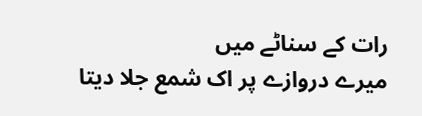رات کے سناٹے میں
میرے دروازے پر اک شمع جلا دیتا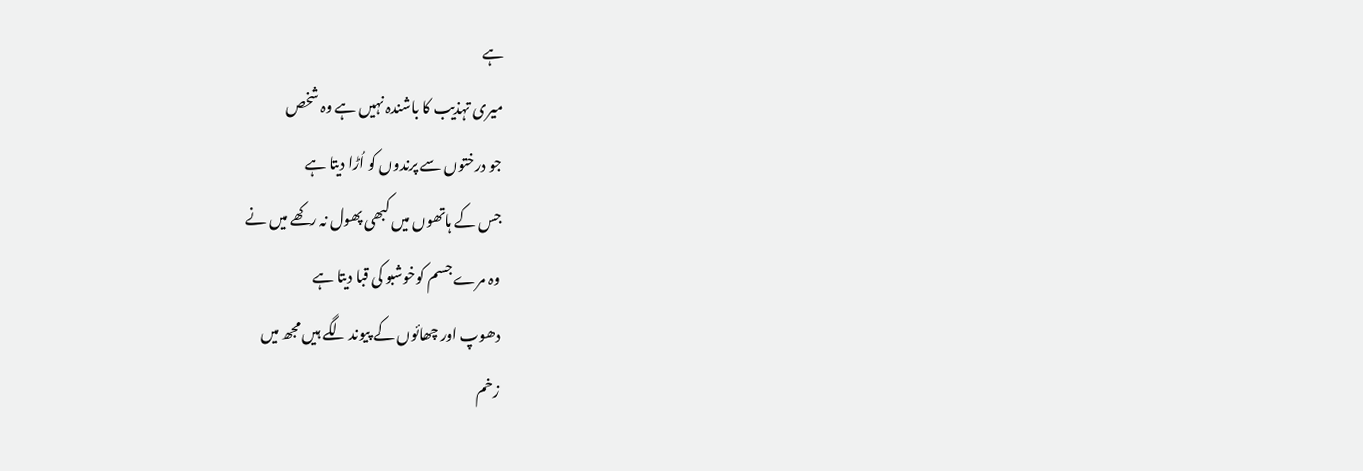ہے
میری تہذیب کا باشندہ نہیں ہے وہ شخص
جو درختوں سے پرندوں کو اُڑا دیتا ہے
جس کے ہاتھوں میں کبھی پھول نہ رکھے میں نے
وہ مرے جسم کوخوشبو کی قبا دیتا ہے
دھوپ اور چھائوں کے پیوند لگے ہیں مجھ میں
زخم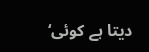دیتا ہے کوئی‘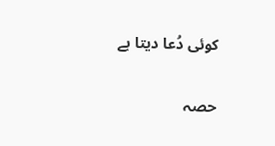کوئی دُعا دیتا ہے

حصہ